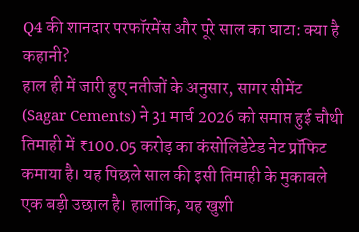Q4 की शानदार परफॉरमेंस और पूरे साल का घाटा: क्या है कहानी?
हाल ही में जारी हुए नतीजों के अनुसार, सागर सीमेंट (Sagar Cements) ने 31 मार्च 2026 को समाप्त हुई चौथी तिमाही में ₹100.05 करोड़ का कंसोलिडेटेड नेट प्रॉफिट कमाया है। यह पिछले साल की इसी तिमाही के मुकाबले एक बड़ी उछाल है। हालांकि, यह खुशी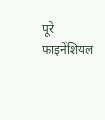पूरे फाइनेंशियल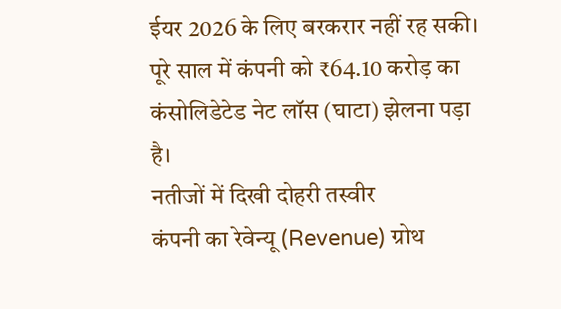ईयर 2026 के लिए बरकरार नहीं रह सकी। पूरे साल में कंपनी को ₹64.10 करोड़ का कंसोलिडेटेड नेट लॉस (घाटा) झेलना पड़ा है।
नतीजों में दिखी दोहरी तस्वीर
कंपनी का रेवेन्यू (Revenue) ग्रोथ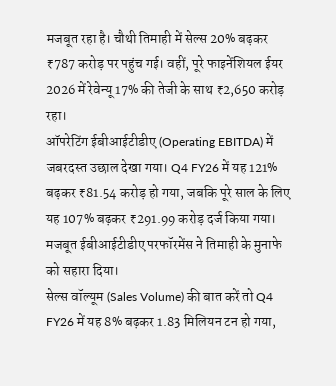मजबूत रहा है। चौथी तिमाही में सेल्स 20% बढ़कर ₹787 करोड़ पर पहुंच गई। वहीं, पूरे फाइनेंशियल ईयर 2026 में रेवेन्यू 17% की तेजी के साथ ₹2,650 करोड़ रहा।
ऑपरेटिंग ईबीआईटीडीए (Operating EBITDA) में जबरदस्त उछाल देखा गया। Q4 FY26 में यह 121% बढ़कर ₹81.54 करोड़ हो गया, जबकि पूरे साल के लिए यह 107% बढ़कर ₹291.99 करोड़ दर्ज किया गया। मजबूत ईबीआईटीडीए परफॉरमेंस ने तिमाही के मुनाफे को सहारा दिया।
सेल्स वॉल्यूम (Sales Volume) की बात करें तो Q4 FY26 में यह 8% बढ़कर 1.83 मिलियन टन हो गया,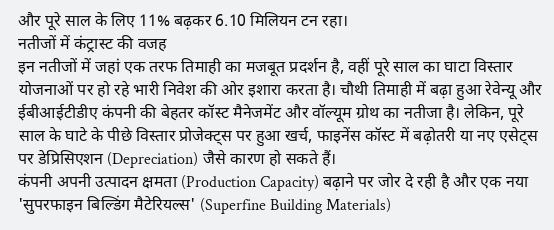और पूरे साल के लिए 11% बढ़कर 6.10 मिलियन टन रहा।
नतीजों में कंट्रास्ट की वजह
इन नतीजों में जहां एक तरफ तिमाही का मजबूत प्रदर्शन है, वहीं पूरे साल का घाटा विस्तार योजनाओं पर हो रहे भारी निवेश की ओर इशारा करता है। चौथी तिमाही में बढ़ा हुआ रेवेन्यू और ईबीआईटीडीए कंपनी की बेहतर कॉस्ट मैनेजमेंट और वॉल्यूम ग्रोथ का नतीजा है। लेकिन, पूरे साल के घाटे के पीछे विस्तार प्रोजेक्ट्स पर हुआ खर्च, फाइनेंस कॉस्ट में बढ़ोतरी या नए एसेट्स पर डेप्रिसिएशन (Depreciation) जैसे कारण हो सकते हैं।
कंपनी अपनी उत्पादन क्षमता (Production Capacity) बढ़ाने पर जोर दे रही है और एक नया 'सुपरफाइन बिल्डिंग मैटेरियल्स' (Superfine Building Materials)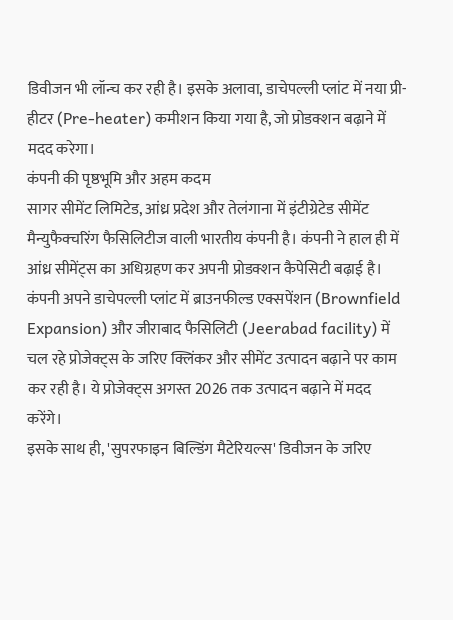डिवीजन भी लॉन्च कर रही है। इसके अलावा, डाचेपल्ली प्लांट में नया प्री-हीटर (Pre-heater) कमीशन किया गया है, जो प्रोडक्शन बढ़ाने में मदद करेगा।
कंपनी की पृष्ठभूमि और अहम कदम
सागर सीमेंट लिमिटेड, आंध्र प्रदेश और तेलंगाना में इंटीग्रेटेड सीमेंट मैन्युफैक्चरिंग फैसिलिटीज वाली भारतीय कंपनी है। कंपनी ने हाल ही में आंध्र सीमेंट्स का अधिग्रहण कर अपनी प्रोडक्शन कैपेसिटी बढ़ाई है।
कंपनी अपने डाचेपल्ली प्लांट में ब्राउनफील्ड एक्सपेंशन (Brownfield Expansion) और जीराबाद फैसिलिटी (Jeerabad facility) में चल रहे प्रोजेक्ट्स के जरिए क्लिंकर और सीमेंट उत्पादन बढ़ाने पर काम कर रही है। ये प्रोजेक्ट्स अगस्त 2026 तक उत्पादन बढ़ाने में मदद करेंगे।
इसके साथ ही, 'सुपरफाइन बिल्डिंग मैटेरियल्स' डिवीजन के जरिए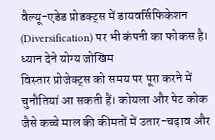वैल्यू-एडेड प्रोडक्ट्स में डायवर्सिफिकेशन (Diversification) पर भी कंपनी का फोकस है।
ध्यान देने योग्य जोखिम
विस्तार प्रोजेक्ट्स को समय पर पूरा करने में चुनौतियां आ सकती हैं। कोयला और पेट कोक जैसे कच्चे माल की कीमतों में उतार-चढ़ाव और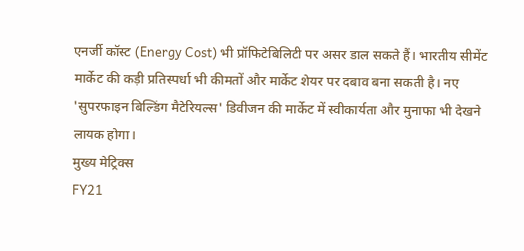एनर्जी कॉस्ट (Energy Cost) भी प्रॉफिटेबिलिटी पर असर डाल सकते हैं। भारतीय सीमेंट मार्केट की कड़ी प्रतिस्पर्धा भी कीमतों और मार्केट शेयर पर दबाव बना सकती है। नए 'सुपरफाइन बिल्डिंग मैटेरियल्स' डिवीजन की मार्केट में स्वीकार्यता और मुनाफा भी देखने लायक होगा।
मुख्य मेट्रिक्स
FY21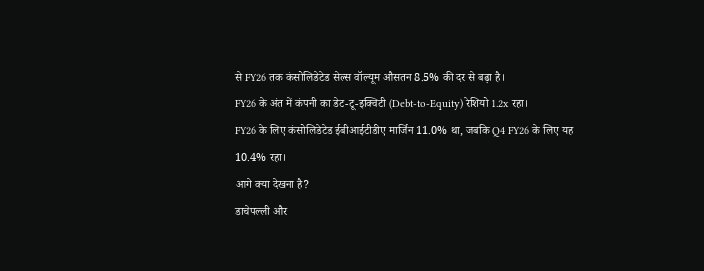से FY26 तक कंसोलिडेटेड सेल्स वॉल्यूम औसतन 8.5% की दर से बढ़ा है।
FY26 के अंत में कंपनी का डेट-टू-इक्विटी (Debt-to-Equity) रेशियो 1.2x रहा।
FY26 के लिए कंसोलिडेटेड ईबीआईटीडीए मार्जिन 11.0% था, जबकि Q4 FY26 के लिए यह 10.4% रहा।
आगे क्या देखना है?
डाचेपल्ली और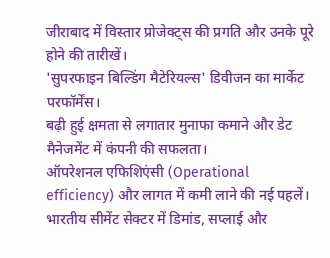जीराबाद में विस्तार प्रोजेक्ट्स की प्रगति और उनके पूरे होने की तारीखें।
'सुपरफाइन बिल्डिंग मैटेरियल्स' डिवीजन का मार्केट परफॉर्मेंस।
बढ़ी हुई क्षमता से लगातार मुनाफा कमाने और डेट मैनेजमेंट में कंपनी की सफलता।
ऑपरेशनल एफिशिएंसी (Operational efficiency) और लागत में कमी लाने की नई पहलें।
भारतीय सीमेंट सेक्टर में डिमांड, सप्लाई और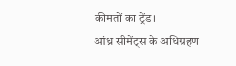कीमतों का ट्रेंड।
आंध्र सीमेंट्स के अधिग्रहण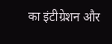का इंटीग्रेशन और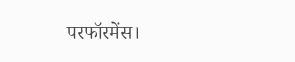परफॉरमेंस।